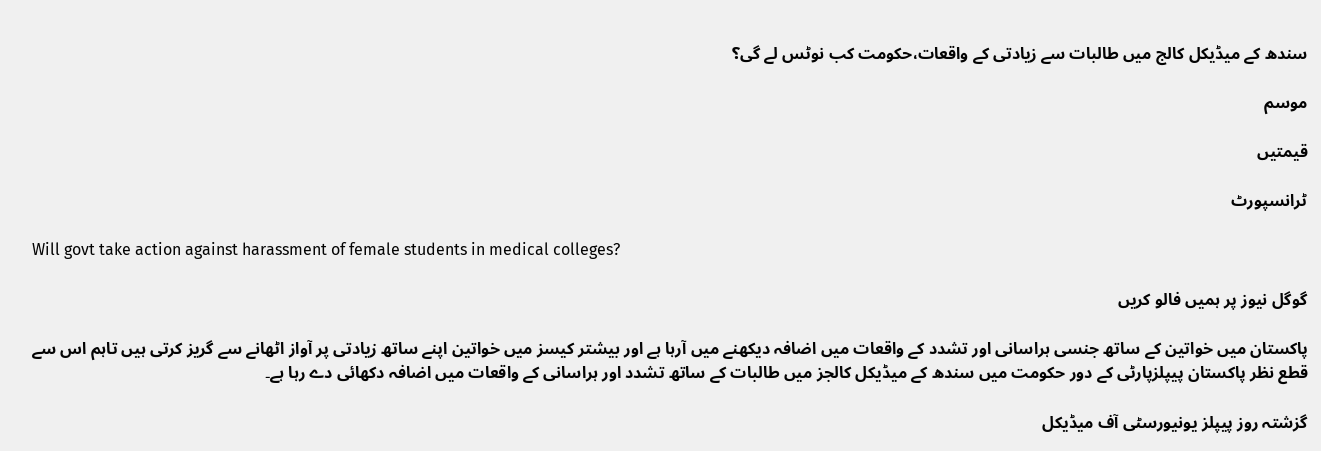سندھ کے میڈیکل کالج میں طالبات سے زیادتی کے واقعات،حکومت کب نوٹس لے گی؟

موسم

قیمتیں

ٹرانسپورٹ

Will govt take action against harassment of female students in medical colleges?

گوگل نیوز پر ہمیں فالو کریں

پاکستان میں خواتین کے ساتھ جنسی ہراسانی اور تشدد کے واقعات میں اضافہ دیکھنے میں آرہا ہے اور بیشتر کیسز میں خواتین اپنے ساتھ زیادتی پر آواز اٹھانے سے گریز کرتی ہیں تاہم اس سے قطع نظر پاکستان پیپلزپارٹی کے دور حکومت میں سندھ کے میڈیکل کالجز میں طالبات کے ساتھ تشدد اور ہراسانی کے واقعات میں اضافہ دکھائی دے رہا ہے۔

گزشتہ روز پیپلز یونیورسٹی آف میڈیکل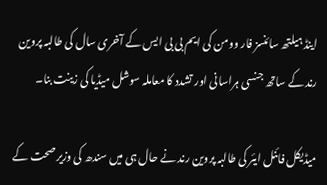اینڈ ہیلتھ سائنسز فار وومن کی ایم بی بی ایس کے آخری سال کی طالبہ پروین رند کے ساتھ جنسی ہراسانی اور تشدد کا معاملہ سوشل میڈیا کی زینت بنا۔

میڈیکل فائنل ایئر کی طالبہ پروین رند نے حال ہی میں سندھ کی وزیر صحت کے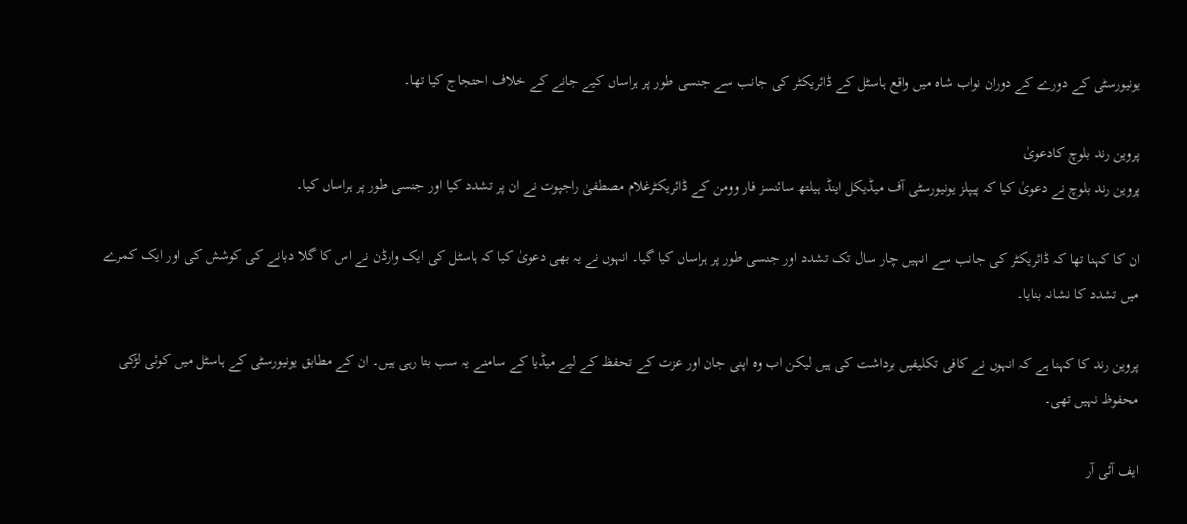یونیورسٹی کے دورے کے دوران نواب شاہ میں واقع ہاسٹل کے ڈائریکٹر کی جانب سے جنسی طور پر ہراساں کیے جانے کے خلاف احتجاج کیا تھا۔

پروین رند بلوچ کادعویٰ
پروین رند بلوچ نے دعویٰ کیا کہ پیپلز یونیورسٹی آف میڈیکل اینڈ ہیلتھ سائنسز فار وومن کے ڈائریکٹرغلام مصطفیٰ راجپوت نے ان پر تشدد کیا اور جنسی طور پر ہراساں کیا۔

ان کا کہنا تھا کہ ڈائریکٹر کی جانب سے انہیں چار سال تک تشدد اور جنسی طور پر ہراساں کیا گیا۔ انہوں نے یہ بھی دعویٰ کیا کہ ہاسٹل کی ایک وارڈن نے اس کا گلا دبانے کی کوشش کی اور ایک کمرے میں تشدد کا نشانہ بنایا۔

پروین رند کا کہنا ہے کہ انہوں نے کافی تکلیفیں برداشت کی ہیں لیکن اب وہ اپنی جان اور عزت کے تحفظ کے لیے میڈیا کے سامنے یہ سب بتا رہی ہیں۔ ان کے مطابق یونیورسٹی کے ہاسٹل میں کوئی لڑکی محفوظ نہیں تھی۔

ایف آئی آر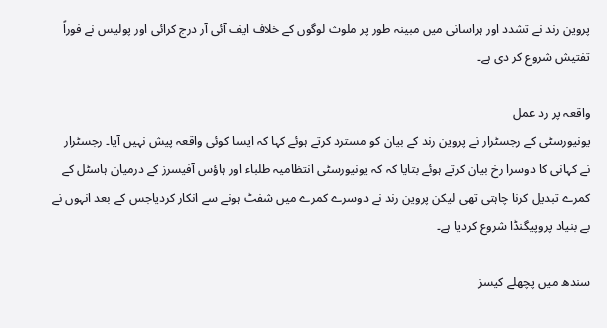پروین رند نے تشدد اور ہراسانی میں مبینہ طور پر ملوث لوگوں کے خلاف ایف آئی آر درج کرائی اور پولیس نے فوراً تفتیش شروع کر دی ہے۔

واقعہ پر رد عمل
یونیورسٹی کے رجسٹرار نے پروین رند کے بیان کو مسترد کرتے ہوئے کہا کہ ایسا کوئی واقعہ پیش نہیں آیا۔ رجسٹرار نے کہانی کا دوسرا رخ بیان کرتے ہوئے بتایا کہ کہ یونیورسٹی انتظامیہ طلباء اور ہاؤس آفیسرز کے درمیان ہاسٹل کے کمرے تبدیل کرنا چاہتی تھی لیکن پروین رند نے دوسرے کمرے میں شفٹ ہونے سے انکار کردیاجس کے بعد انہوں نے بے بنیاد پروپیگنڈا شروع کردیا ہے۔

سندھ میں پچھلے کیسز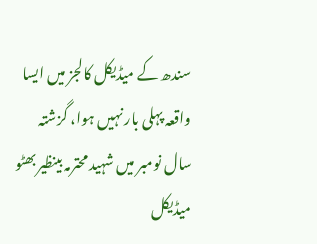سندھ کے میڈیکل کالجز میں ایسا واقعہ پہلی بار نہیں ہوا، گزشتہ سال نومبر میں شہید محترمہ بینظیر بھٹو میڈیکل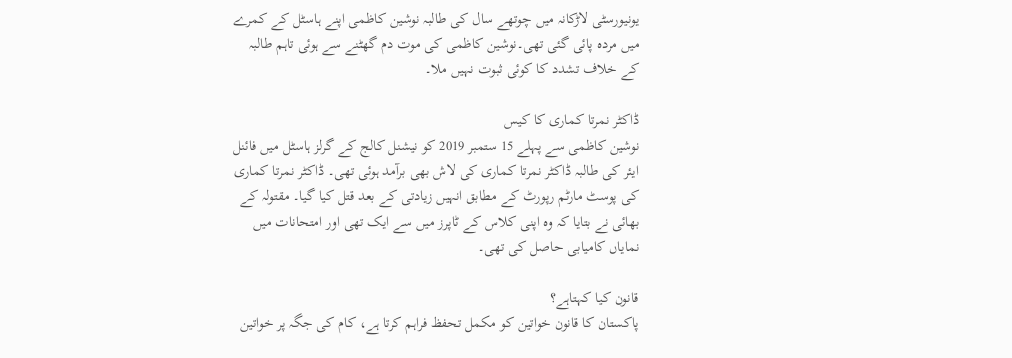یونیورسٹی لاڑکانہ میں چوتھے سال کی طالبہ نوشین کاظمی اپنے ہاسٹل کے کمرے میں مردہ پائی گئی تھی۔نوشین کاظمی کی موت دم گھٹنے سے ہوئی تاہم طالبہ کے خلاف تشدد کا کوئی ثبوت نہیں ملا۔

ڈاکٹر نمرتا کماری کا کیس
نوشین کاظمی سے پہلے 15 ستمبر 2019 کو نیشنل کالج کے گرلز ہاسٹل میں فائنل ایئر کی طالبہ ڈاکٹر نمرتا کماری کی لاش بھی برآمد ہوئی تھی۔ ڈاکٹر نمرتا کماری کی پوسٹ مارٹم رپورٹ کے مطابق انہیں زیادتی کے بعد قتل کیا گیا۔ مقتولہ کے بھائی نے بتایا کہ وہ اپنی کلاس کے ٹاپرز میں سے ایک تھی اور امتحانات میں نمایاں کامیابی حاصل کی تھی۔

قانون کیا کہتاہے؟
پاکستان کا قانون خواتین کو مکمل تحفظ فراہم کرتا ہے، کام کی جگہ پر خواتین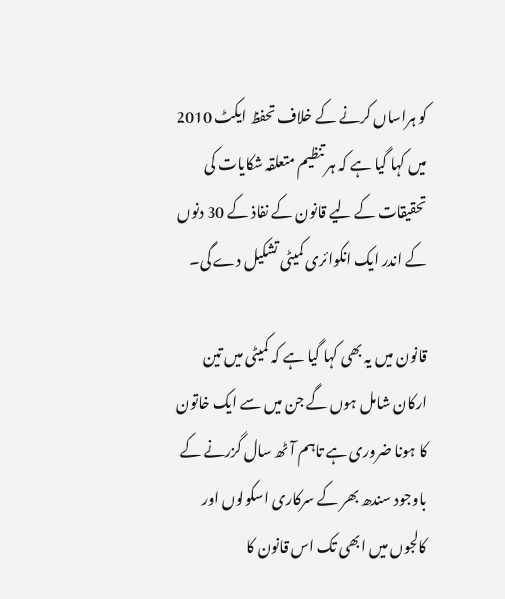کو ہراساں کرنے کے خلاف تحفظ ایکٹ 2010 میں کہا گیا ہے کہ ہر تنظیم متعلقہ شکایات کی تحقیقات کے لیے قانون کے نفاذ کے 30 دنوں کے اندر ایک انکوائری کمیٹی تشکیل دے گی۔

قانون میں یہ بھی کہا گیا ہے کہ کمیٹی میں تین ارکان شامل ہوں گے جن میں سے ایک خاتون کا ہونا ضروری ہے تاہم آٹھ سال گزرنے کے باوجود سندھ بھر کے سرکاری اسکولوں اور کالجوں میں ابھی تک اس قانون کا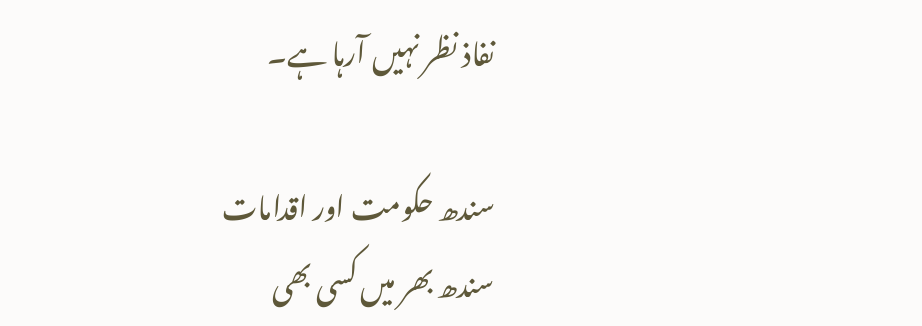نفاذ نظر نہیں آرہا ہے۔

سندھ حکومت اور اقدامات
سندھ بھر میں کسی بھی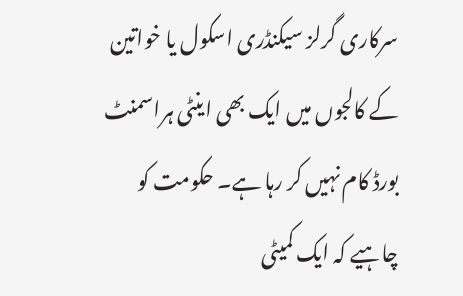سرکاری گرلز سیکنڈری اسکول یا خواتین کے کالجوں میں ایک بھی اینٹی ہراسمنٹ بورڈ کام نہیں کر رہا ہے۔ حکومت کو چاہیے کہ ایک کمیٹی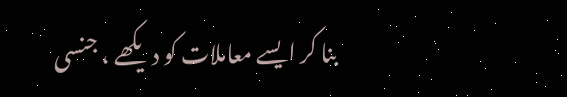بنا کر ایسے معاملات کو دیکھے ، جنسی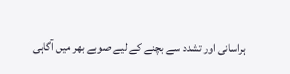ہراسانی اور تشدد سے بچنے کے لیے صوبے بھر میں آگاہی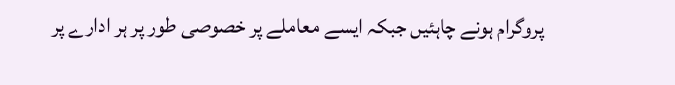پروگرام ہونے چاہئیں جبکہ ایسے معاملے پر خصوصی طور پر ہر ادارے پر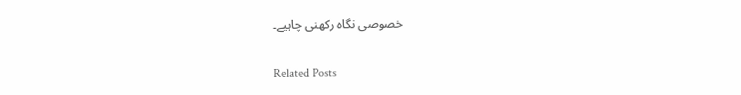خصوصی نگاہ رکھنی چاہیے۔

Related Posts